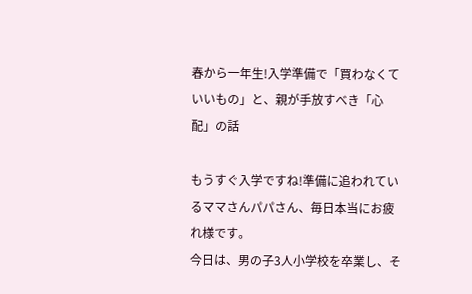春から一年生!入学準備で「買わなくていいもの」と、親が手放すべき「心配」の話

もうすぐ入学ですね!準備に追われているママさんパパさん、毎日本当にお疲れ様です。
今日は、男の子3人小学校を卒業し、そ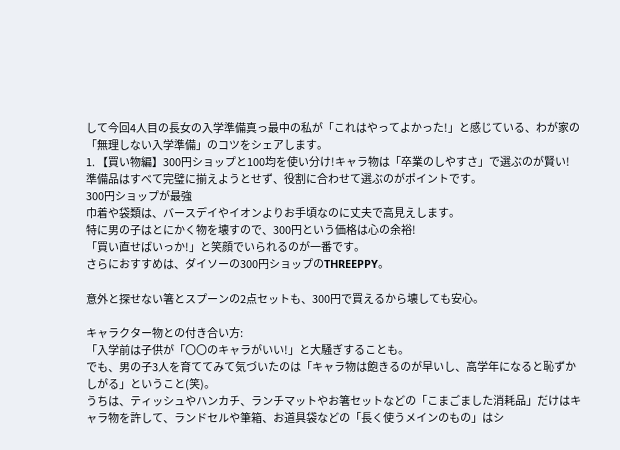して今回4人目の長女の入学準備真っ最中の私が「これはやってよかった!」と感じている、わが家の「無理しない入学準備」のコツをシェアします。
1. 【買い物編】300円ショップと100均を使い分け!キャラ物は「卒業のしやすさ」で選ぶのが賢い!
準備品はすべて完璧に揃えようとせず、役割に合わせて選ぶのがポイントです。
300円ショップが最強
巾着や袋類は、バースデイやイオンよりお手頃なのに丈夫で高見えします。
特に男の子はとにかく物を壊すので、300円という価格は心の余裕!
「買い直せばいっか!」と笑顔でいられるのが一番です。
さらにおすすめは、ダイソーの300円ショップのTHREEPPY。

意外と探せない箸とスプーンの2点セットも、300円で買えるから壊しても安心。

キャラクター物との付き合い方:
「入学前は子供が「〇〇のキャラがいい!」と大騒ぎすることも。
でも、男の子3人を育ててみて気づいたのは「キャラ物は飽きるのが早いし、高学年になると恥ずかしがる」ということ(笑)。
うちは、ティッシュやハンカチ、ランチマットやお箸セットなどの「こまごました消耗品」だけはキャラ物を許して、ランドセルや筆箱、お道具袋などの「長く使うメインのもの」はシ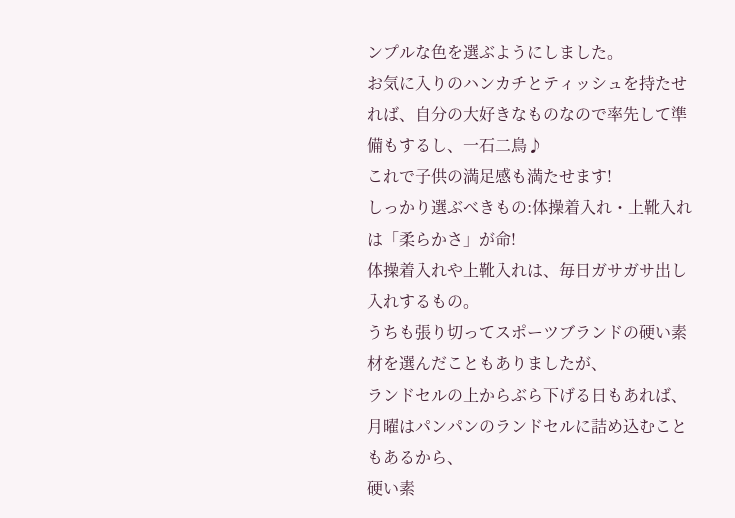ンプルな色を選ぶようにしました。
お気に入りのハンカチとティッシュを持たせれば、自分の大好きなものなので率先して準備もするし、一石二鳥♪
これで子供の満足感も満たせます!
しっかり選ぶべきもの:体操着入れ・上靴入れは「柔らかさ」が命!
体操着入れや上靴入れは、毎日ガサガサ出し入れするもの。
うちも張り切ってスポーツブランドの硬い素材を選んだこともありましたが、
ランドセルの上からぶら下げる日もあれば、月曜はパンパンのランドセルに詰め込むこともあるから、
硬い素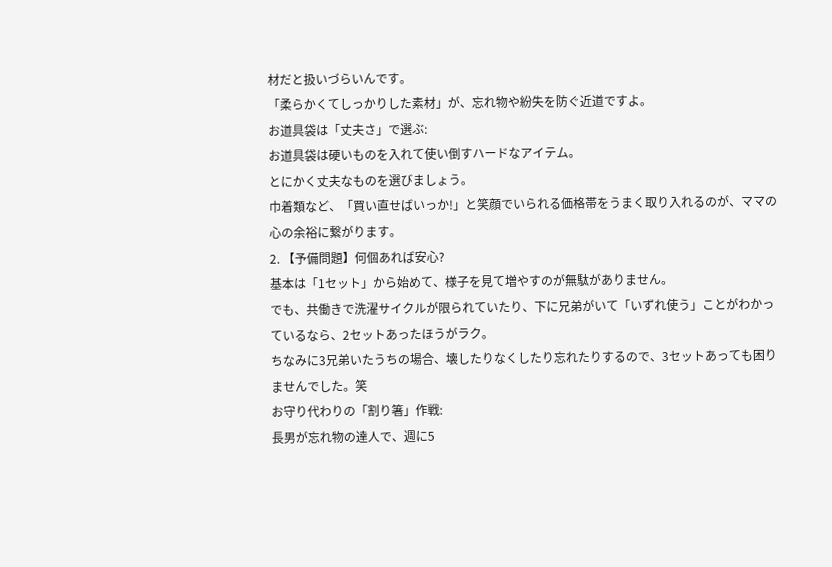材だと扱いづらいんです。
「柔らかくてしっかりした素材」が、忘れ物や紛失を防ぐ近道ですよ。
お道具袋は「丈夫さ」で選ぶ:
お道具袋は硬いものを入れて使い倒すハードなアイテム。
とにかく丈夫なものを選びましょう。
巾着類など、「買い直せばいっか!」と笑顔でいられる価格帯をうまく取り入れるのが、ママの心の余裕に繋がります。
2. 【予備問題】何個あれば安心?
基本は「1セット」から始めて、様子を見て増やすのが無駄がありません。
でも、共働きで洗濯サイクルが限られていたり、下に兄弟がいて「いずれ使う」ことがわかっているなら、2セットあったほうがラク。
ちなみに3兄弟いたうちの場合、壊したりなくしたり忘れたりするので、3セットあっても困りませんでした。笑
お守り代わりの「割り箸」作戦:
長男が忘れ物の達人で、週に5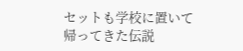セットも学校に置いて帰ってきた伝説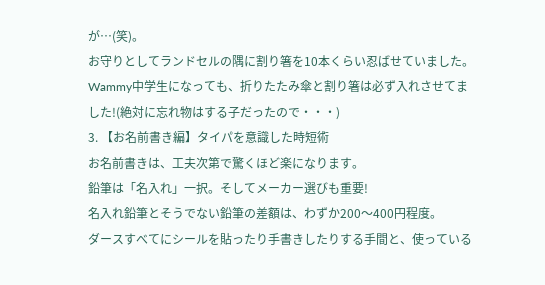が…(笑)。
お守りとしてランドセルの隅に割り箸を10本くらい忍ばせていました。
Wammy中学生になっても、折りたたみ傘と割り箸は必ず入れさせてました!(絶対に忘れ物はする子だったので・・・)
3. 【お名前書き編】タイパを意識した時短術
お名前書きは、工夫次第で驚くほど楽になります。
鉛筆は「名入れ」一択。そしてメーカー選びも重要!
名入れ鉛筆とそうでない鉛筆の差額は、わずか200〜400円程度。
ダースすべてにシールを貼ったり手書きしたりする手間と、使っている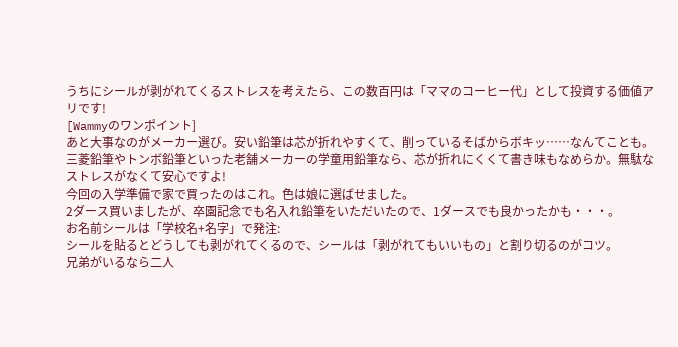うちにシールが剥がれてくるストレスを考えたら、この数百円は「ママのコーヒー代」として投資する価値アリです!
[Wammyのワンポイント]
あと大事なのがメーカー選び。安い鉛筆は芯が折れやすくて、削っているそばからボキッ……なんてことも。
三菱鉛筆やトンボ鉛筆といった老舗メーカーの学童用鉛筆なら、芯が折れにくくて書き味もなめらか。無駄なストレスがなくて安心ですよ!
今回の入学準備で家で買ったのはこれ。色は娘に選ばせました。
2ダース買いましたが、卒園記念でも名入れ鉛筆をいただいたので、1ダースでも良かったかも・・・。
お名前シールは「学校名+名字」で発注:
シールを貼るとどうしても剥がれてくるので、シールは「剥がれてもいいもの」と割り切るのがコツ。
兄弟がいるなら二人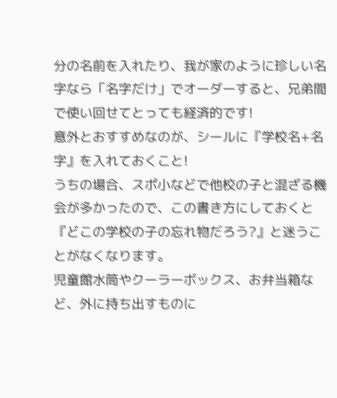分の名前を入れたり、我が家のように珍しい名字なら「名字だけ」でオーダーすると、兄弟間で使い回せてとっても経済的です!
意外とおすすめなのが、シールに『学校名+名字』を入れておくこと!
うちの場合、スポ小などで他校の子と混ざる機会が多かったので、この書き方にしておくと『どこの学校の子の忘れ物だろう?』と迷うことがなくなります。
児童館水筒やクーラーボックス、お弁当箱など、外に持ち出すものに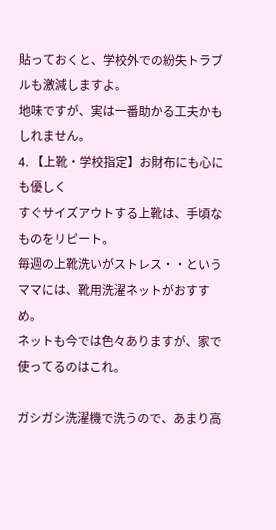貼っておくと、学校外での紛失トラブルも激減しますよ。
地味ですが、実は一番助かる工夫かもしれません。
4. 【上靴・学校指定】お財布にも心にも優しく
すぐサイズアウトする上靴は、手頃なものをリピート。
毎週の上靴洗いがストレス・・というママには、靴用洗濯ネットがおすすめ。
ネットも今では色々ありますが、家で使ってるのはこれ。

ガシガシ洗濯機で洗うので、あまり高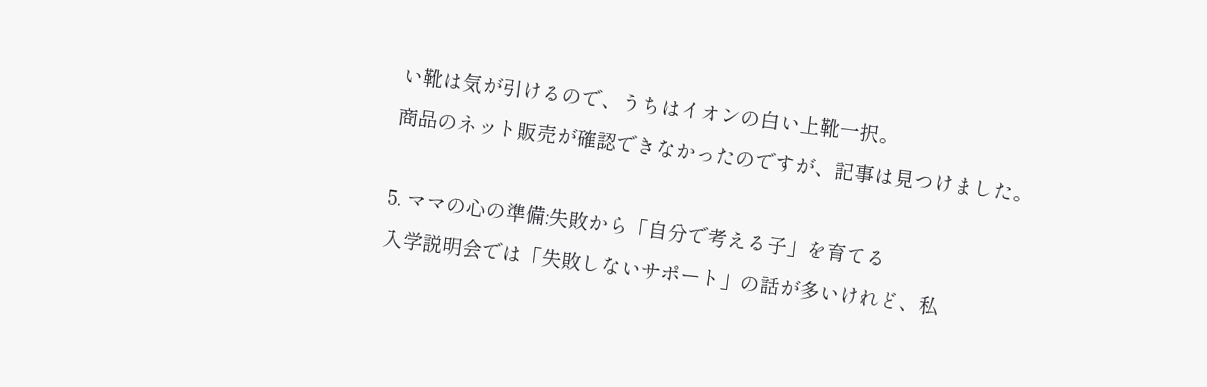い靴は気が引けるので、うちはイオンの白い上靴一択。
商品のネット販売が確認できなかったのですが、記事は見つけました。

5. ママの心の準備:失敗から「自分で考える子」を育てる
入学説明会では「失敗しないサポート」の話が多いけれど、私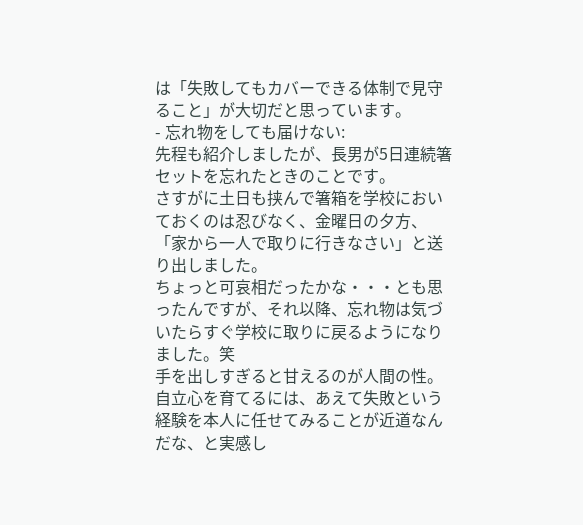は「失敗してもカバーできる体制で見守ること」が大切だと思っています。
- 忘れ物をしても届けない:
先程も紹介しましたが、長男が5日連続箸セットを忘れたときのことです。
さすがに土日も挟んで箸箱を学校においておくのは忍びなく、金曜日の夕方、「家から一人で取りに行きなさい」と送り出しました。
ちょっと可哀相だったかな・・・とも思ったんですが、それ以降、忘れ物は気づいたらすぐ学校に取りに戻るようになりました。笑
手を出しすぎると甘えるのが人間の性。
自立心を育てるには、あえて失敗という経験を本人に任せてみることが近道なんだな、と実感し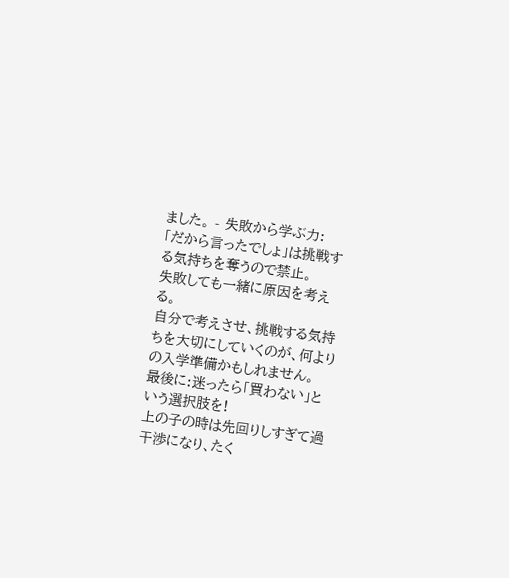ました。 - 失敗から学ぶ力:
「だから言ったでしょ」は挑戦する気持ちを奪うので禁止。
失敗しても一緒に原因を考える。
自分で考えさせ、挑戦する気持ちを大切にしていくのが、何よりの入学準備かもしれません。
最後に:迷ったら「買わない」という選択肢を!
上の子の時は先回りしすぎて過干渉になり、たく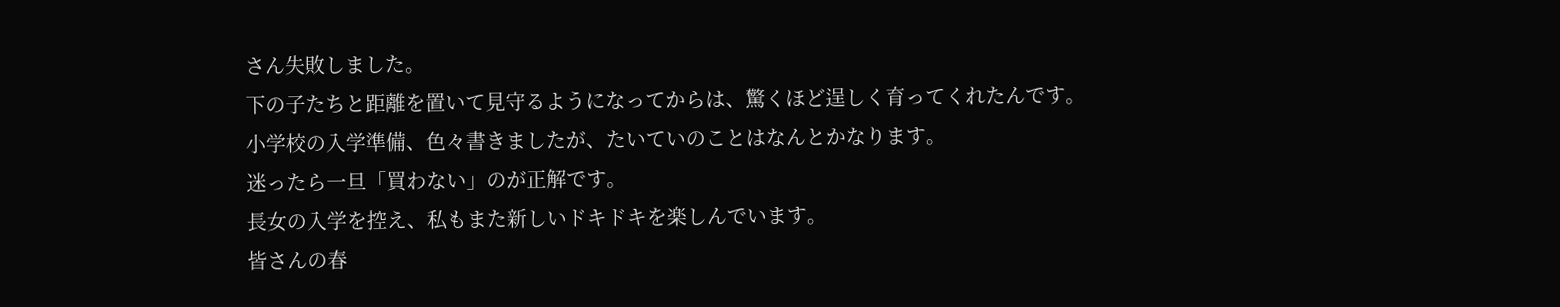さん失敗しました。
下の子たちと距離を置いて見守るようになってからは、驚くほど逞しく育ってくれたんです。
小学校の入学準備、色々書きましたが、たいていのことはなんとかなります。
迷ったら一旦「買わない」のが正解です。
長女の入学を控え、私もまた新しいドキドキを楽しんでいます。
皆さんの春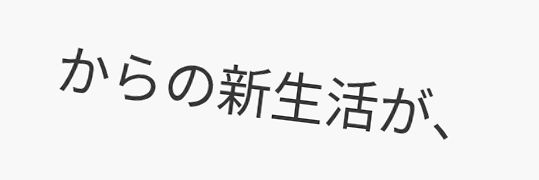からの新生活が、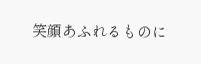笑顔あふれるものに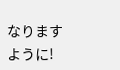なりますように!